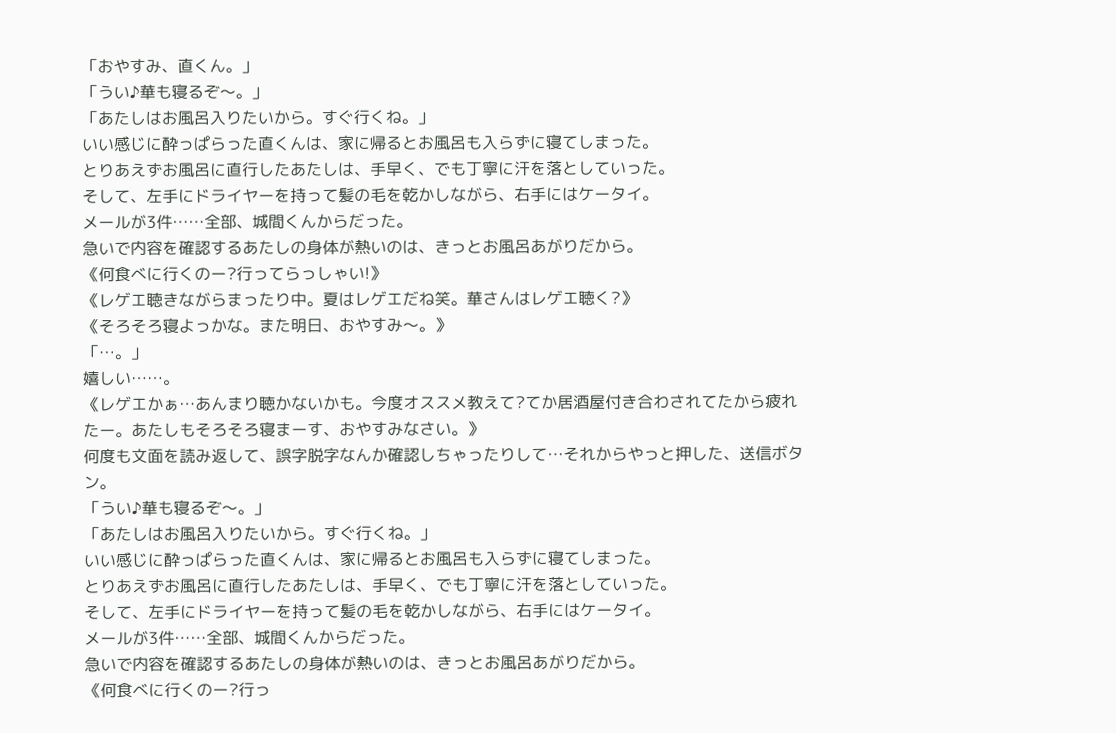「おやすみ、直くん。」
「うい♪華も寝るぞ〜。」
「あたしはお風呂入りたいから。すぐ行くね。」
いい感じに酔っぱらった直くんは、家に帰るとお風呂も入らずに寝てしまった。
とりあえずお風呂に直行したあたしは、手早く、でも丁寧に汗を落としていった。
そして、左手にドライヤーを持って髪の毛を乾かしながら、右手にはケータイ。
メールが3件……全部、城間くんからだった。
急いで内容を確認するあたしの身体が熱いのは、きっとお風呂あがりだから。
《何食べに行くのー?行ってらっしゃい!》
《レゲエ聴きながらまったり中。夏はレゲエだね笑。華さんはレゲエ聴く?》
《そろそろ寝よっかな。また明日、おやすみ〜。》
「…。」
嬉しい……。
《レゲエかぁ…あんまり聴かないかも。今度オススメ教えて?てか居酒屋付き合わされてたから疲れたー。あたしもそろそろ寝まーす、おやすみなさい。》
何度も文面を読み返して、誤字脱字なんか確認しちゃったりして…それからやっと押した、送信ボタン。
「うい♪華も寝るぞ〜。」
「あたしはお風呂入りたいから。すぐ行くね。」
いい感じに酔っぱらった直くんは、家に帰るとお風呂も入らずに寝てしまった。
とりあえずお風呂に直行したあたしは、手早く、でも丁寧に汗を落としていった。
そして、左手にドライヤーを持って髪の毛を乾かしながら、右手にはケータイ。
メールが3件……全部、城間くんからだった。
急いで内容を確認するあたしの身体が熱いのは、きっとお風呂あがりだから。
《何食べに行くのー?行っ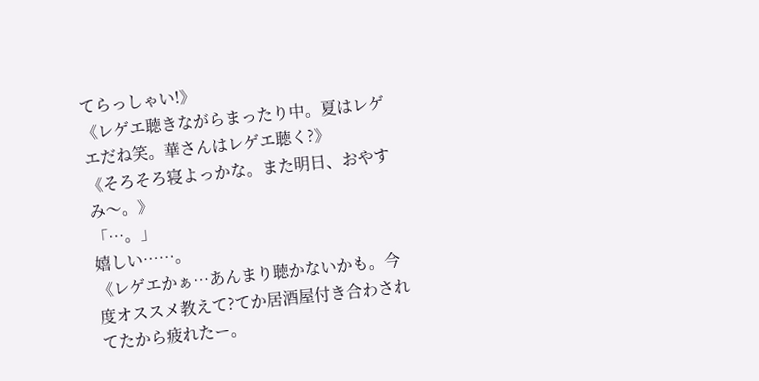てらっしゃい!》
《レゲエ聴きながらまったり中。夏はレゲエだね笑。華さんはレゲエ聴く?》
《そろそろ寝よっかな。また明日、おやすみ〜。》
「…。」
嬉しい……。
《レゲエかぁ…あんまり聴かないかも。今度オススメ教えて?てか居酒屋付き合わされてたから疲れたー。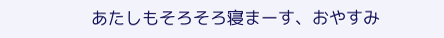あたしもそろそろ寝まーす、おやすみ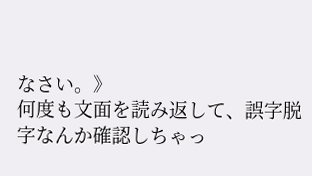なさい。》
何度も文面を読み返して、誤字脱字なんか確認しちゃっ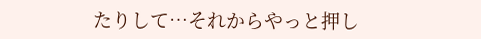たりして…それからやっと押し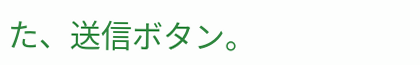た、送信ボタン。